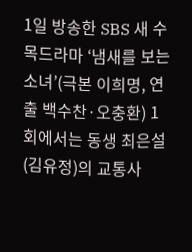1일 방송한 SBS 새 수목드라마 ‘냄새를 보는 소녀’(극본 이희명, 연출 백수찬·오충환) 1회에서는 동생 최은설(김유정)의 교통사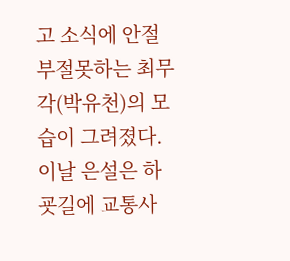고 소식에 안절부절못하는 최무각(박유천)의 모습이 그려졌다.
이날 은설은 하굣길에 교통사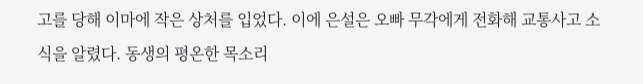고를 당해 이마에 작은 상처를 입었다. 이에 은설은 오빠 무각에게 전화해 교통사고 소식을 알렸다. 동생의 평온한 목소리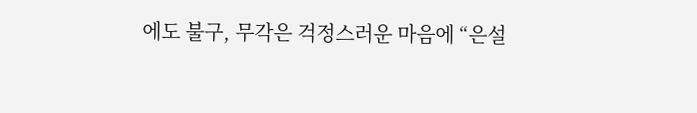에도 불구, 무각은 걱정스러운 마음에 “은설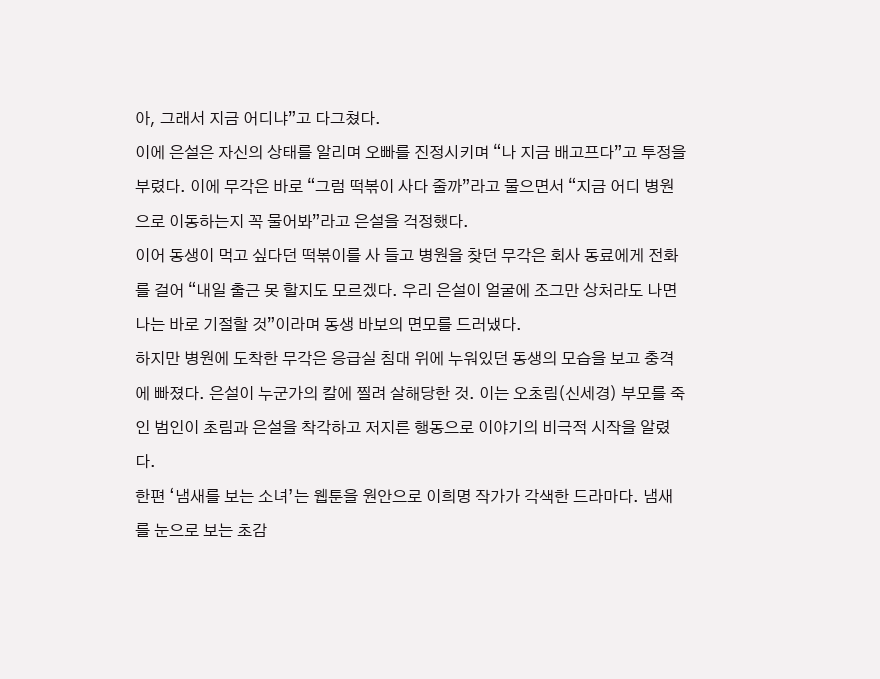아, 그래서 지금 어디냐”고 다그쳤다.
이에 은설은 자신의 상태를 알리며 오빠를 진정시키며 “나 지금 배고프다”고 투정을 부렸다. 이에 무각은 바로 “그럼 떡볶이 사다 줄까”라고 물으면서 “지금 어디 병원으로 이동하는지 꼭 물어봐”라고 은설을 걱정했다.
이어 동생이 먹고 싶다던 떡볶이를 사 들고 병원을 찾던 무각은 회사 동료에게 전화를 걸어 “내일 출근 못 할지도 모르겠다. 우리 은설이 얼굴에 조그만 상처라도 나면 나는 바로 기절할 것”이라며 동생 바보의 면모를 드러냈다.
하지만 병원에 도착한 무각은 응급실 침대 위에 누워있던 동생의 모습을 보고 충격에 빠졌다. 은설이 누군가의 칼에 찔려 살해당한 것. 이는 오초림(신세경) 부모를 죽인 범인이 초림과 은설을 착각하고 저지른 행동으로 이야기의 비극적 시작을 알렸다.
한편 ‘냄새를 보는 소녀’는 웹툰을 원안으로 이희명 작가가 각색한 드라마다. 냄새를 눈으로 보는 초감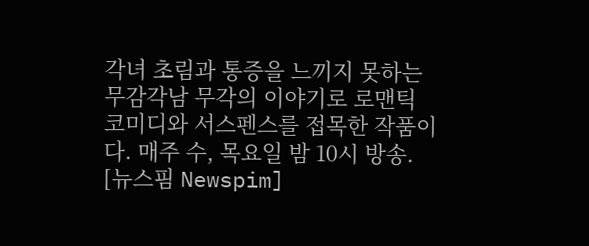각녀 초림과 통증을 느끼지 못하는 무감각남 무각의 이야기로 로맨틱 코미디와 서스펜스를 접목한 작품이다. 매주 수, 목요일 밤 10시 방송.
[뉴스핌 Newspim]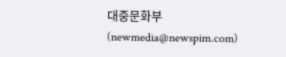대중문화부 (newmedia@newspim.com)